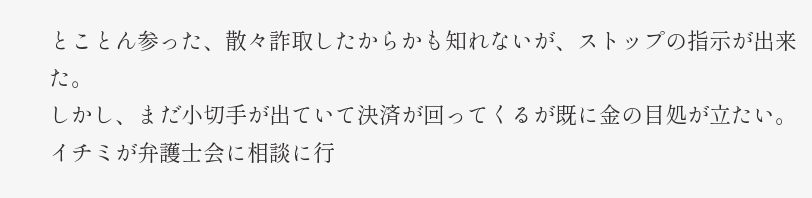とことん参った、散々詐取したからかも知れないが、ストップの指示が出来た。
しかし、まだ小切手が出ていて決済が回ってくるが既に金の目処が立たい。
イチミが弁護士会に相談に行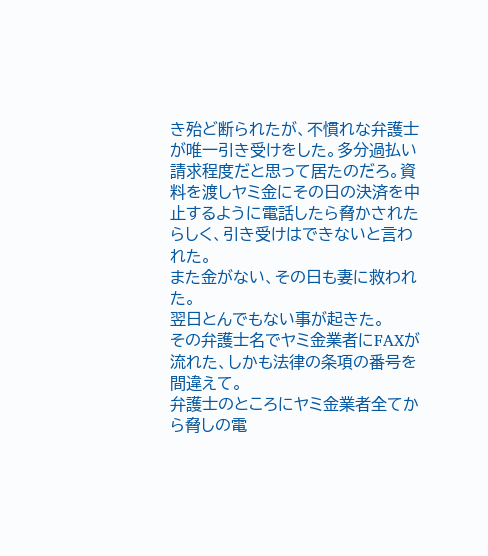き殆ど断られたが、不慣れな弁護士が唯一引き受けをした。多分過払い請求程度だと思って居たのだろ。資料を渡しヤミ金にその日の決済を中止するように電話したら脅かされたらしく、引き受けはできないと言われた。
また金がない、その日も妻に救われた。
翌日とんでもない事が起きた。
その弁護士名でヤミ金業者にFAXが流れた、しかも法律の条項の番号を間違えて。
弁護士のところにヤミ金業者全てから脅しの電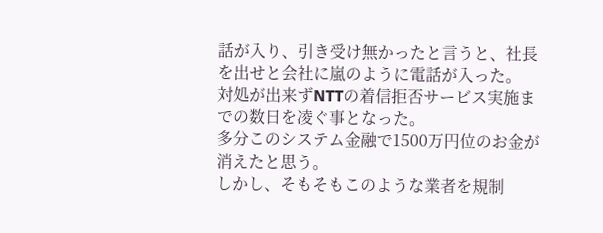話が入り、引き受け無かったと言うと、社長を出せと会社に嵐のように電話が入った。
対処が出来ずNTTの着信拒否サービス実施までの数日を凌ぐ事となった。
多分このシステム金融で1500万円位のお金が消えたと思う。
しかし、そもそもこのような業者を規制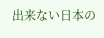出来ない日本の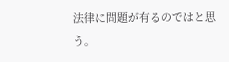法律に問題が有るのではと思う。